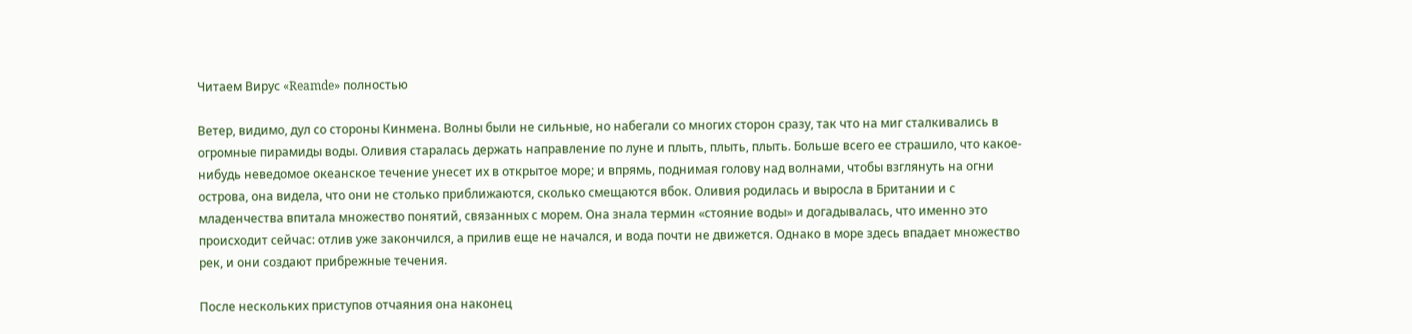Читаем Вирус «Reamde» полностью

Ветер, видимо, дул со стороны Кинмена. Волны были не сильные, но набегали со многих сторон сразу, так что на миг сталкивались в огромные пирамиды воды. Оливия старалась держать направление по луне и плыть, плыть, плыть. Больше всего ее страшило, что какое-нибудь неведомое океанское течение унесет их в открытое море; и впрямь, поднимая голову над волнами, чтобы взглянуть на огни острова, она видела, что они не столько приближаются, сколько смещаются вбок. Оливия родилась и выросла в Британии и с младенчества впитала множество понятий, связанных с морем. Она знала термин «стояние воды» и догадывалась, что именно это происходит сейчас: отлив уже закончился, а прилив еще не начался, и вода почти не движется. Однако в море здесь впадает множество рек, и они создают прибрежные течения.

После нескольких приступов отчаяния она наконец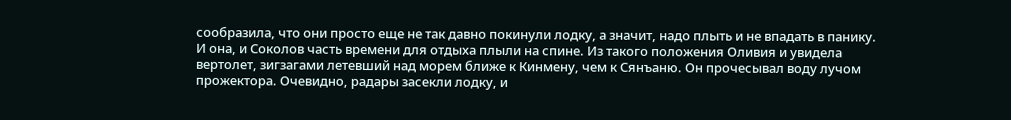сообразила, что они просто еще не так давно покинули лодку, а значит, надо плыть и не впадать в панику. И она, и Соколов часть времени для отдыха плыли на спине. Из такого положения Оливия и увидела вертолет, зигзагами летевший над морем ближе к Кинмену, чем к Сянъаню. Он прочесывал воду лучом прожектора. Очевидно, радары засекли лодку, и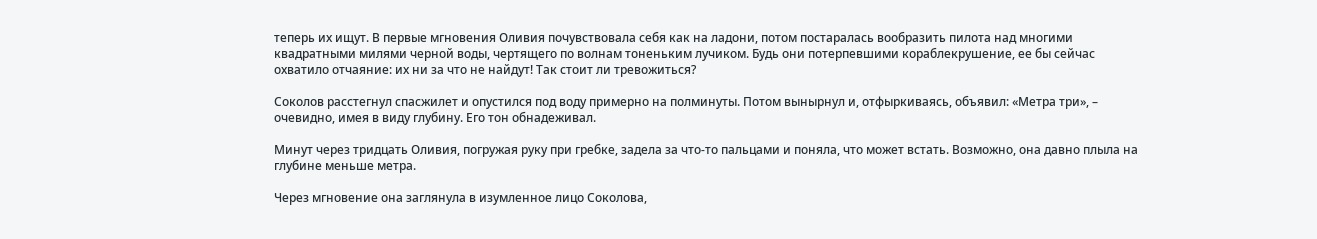теперь их ищут. В первые мгновения Оливия почувствовала себя как на ладони, потом постаралась вообразить пилота над многими квадратными милями черной воды, чертящего по волнам тоненьким лучиком. Будь они потерпевшими кораблекрушение, ее бы сейчас охватило отчаяние: их ни за что не найдут! Так стоит ли тревожиться?

Соколов расстегнул спасжилет и опустился под воду примерно на полминуты. Потом вынырнул и, отфыркиваясь, объявил: «Метра три», – очевидно, имея в виду глубину. Его тон обнадеживал.

Минут через тридцать Оливия, погружая руку при гребке, задела за что-то пальцами и поняла, что может встать. Возможно, она давно плыла на глубине меньше метра.

Через мгновение она заглянула в изумленное лицо Соколова,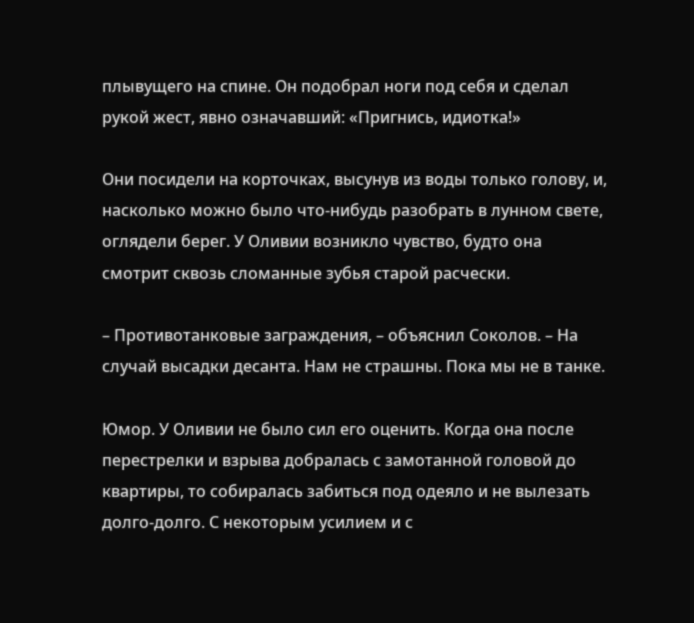плывущего на спине. Он подобрал ноги под себя и сделал рукой жест, явно означавший: «Пригнись, идиотка!»

Они посидели на корточках, высунув из воды только голову, и, насколько можно было что-нибудь разобрать в лунном свете, оглядели берег. У Оливии возникло чувство, будто она смотрит сквозь сломанные зубья старой расчески.

– Противотанковые заграждения, – объяснил Соколов. – На случай высадки десанта. Нам не страшны. Пока мы не в танке.

Юмор. У Оливии не было сил его оценить. Когда она после перестрелки и взрыва добралась с замотанной головой до квартиры, то собиралась забиться под одеяло и не вылезать долго-долго. С некоторым усилием и с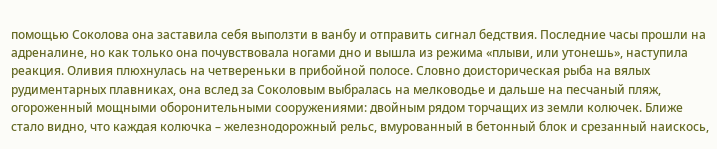помощью Соколова она заставила себя выползти в ванбу и отправить сигнал бедствия. Последние часы прошли на адреналине, но как только она почувствовала ногами дно и вышла из режима «плыви, или утонешь», наступила реакция. Оливия плюхнулась на четвереньки в прибойной полосе. Словно доисторическая рыба на вялых рудиментарных плавниках, она вслед за Соколовым выбралась на мелководье и дальше на песчаный пляж, огороженный мощными оборонительными сооружениями: двойным рядом торчащих из земли колючек. Ближе стало видно, что каждая колючка – железнодорожный рельс, вмурованный в бетонный блок и срезанный наискось,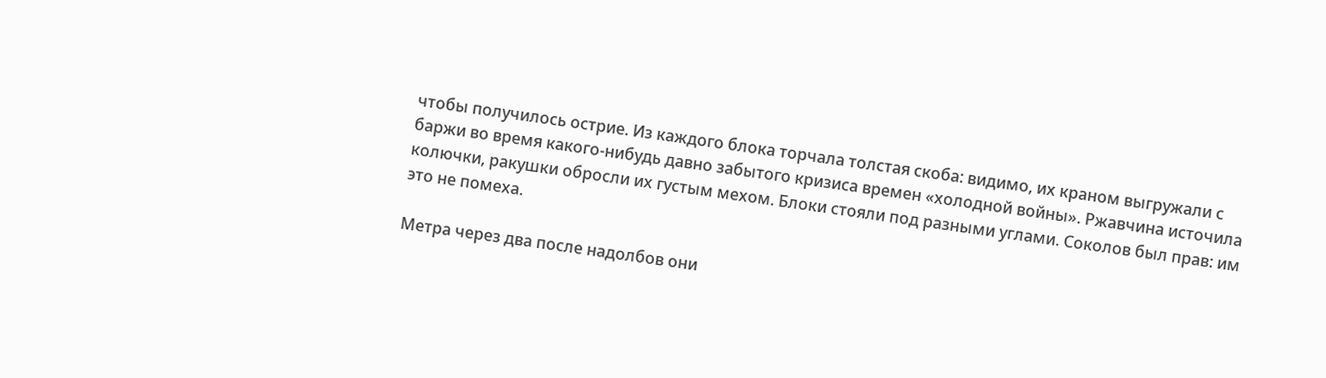чтобы получилось острие. Из каждого блока торчала толстая скоба: видимо, их краном выгружали с баржи во время какого-нибудь давно забытого кризиса времен «холодной войны». Ржавчина источила колючки, ракушки обросли их густым мехом. Блоки стояли под разными углами. Соколов был прав: им это не помеха.

Метра через два после надолбов они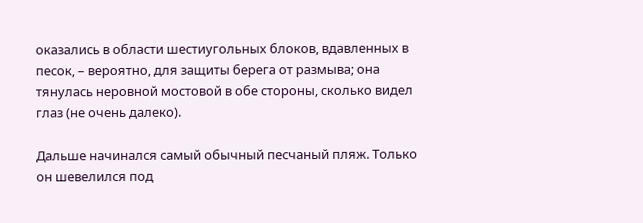оказались в области шестиугольных блоков, вдавленных в песок, – вероятно, для защиты берега от размыва; она тянулась неровной мостовой в обе стороны, сколько видел глаз (не очень далеко).

Дальше начинался самый обычный песчаный пляж. Только он шевелился под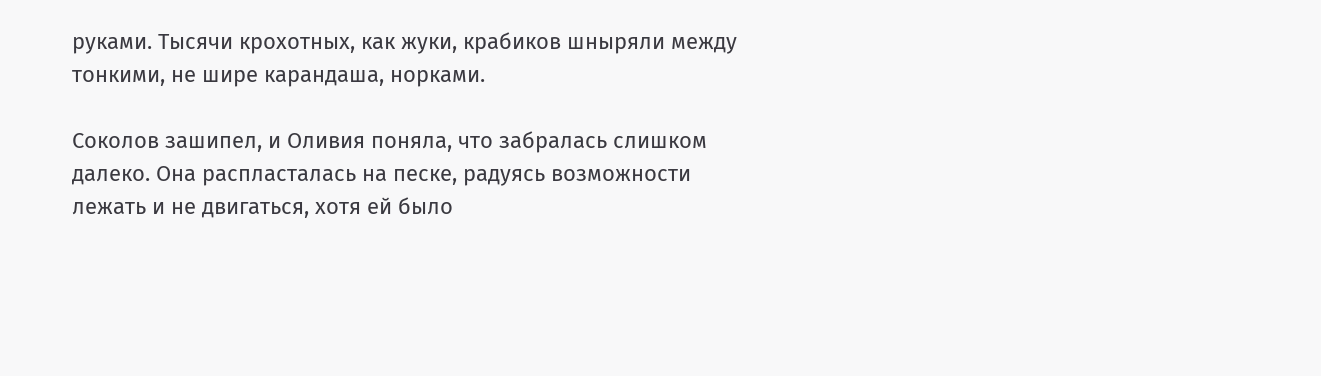руками. Тысячи крохотных, как жуки, крабиков шныряли между тонкими, не шире карандаша, норками.

Соколов зашипел, и Оливия поняла, что забралась слишком далеко. Она распласталась на песке, радуясь возможности лежать и не двигаться, хотя ей было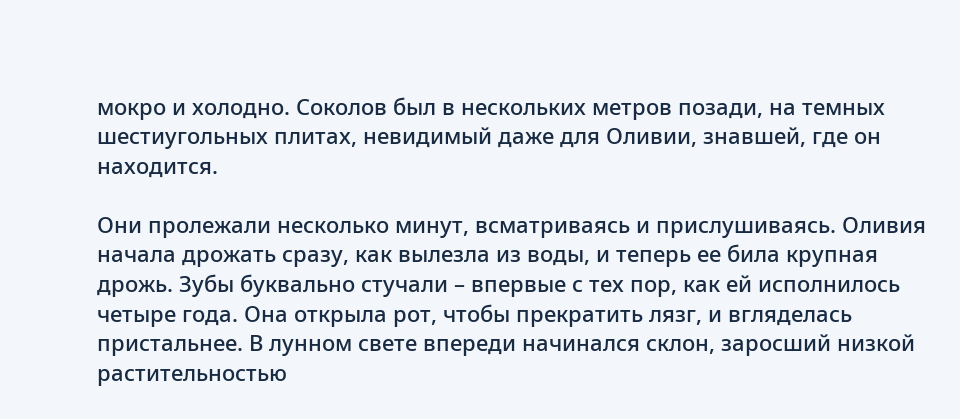мокро и холодно. Соколов был в нескольких метров позади, на темных шестиугольных плитах, невидимый даже для Оливии, знавшей, где он находится.

Они пролежали несколько минут, всматриваясь и прислушиваясь. Оливия начала дрожать сразу, как вылезла из воды, и теперь ее била крупная дрожь. Зубы буквально стучали – впервые с тех пор, как ей исполнилось четыре года. Она открыла рот, чтобы прекратить лязг, и вгляделась пристальнее. В лунном свете впереди начинался склон, заросший низкой растительностью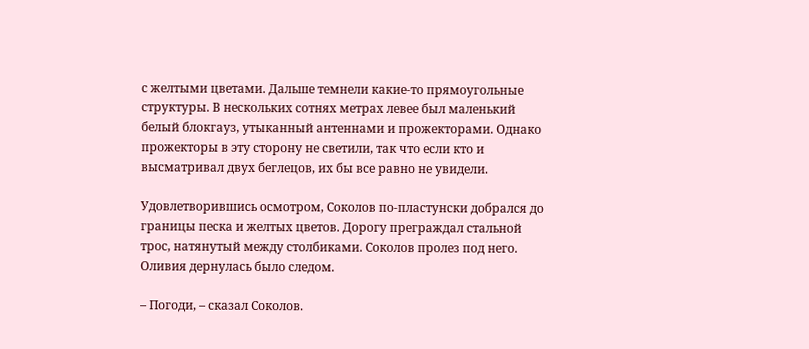с желтыми цветами. Дальше темнели какие-то прямоугольные структуры. В нескольких сотнях метрах левее был маленький белый блокгауз, утыканный антеннами и прожекторами. Однако прожекторы в эту сторону не светили, так что если кто и высматривал двух беглецов, их бы все равно не увидели.

Удовлетворившись осмотром, Соколов по-пластунски добрался до границы песка и желтых цветов. Дорогу преграждал стальной трос, натянутый между столбиками. Соколов пролез под него. Оливия дернулась было следом.

– Погоди, – сказал Соколов.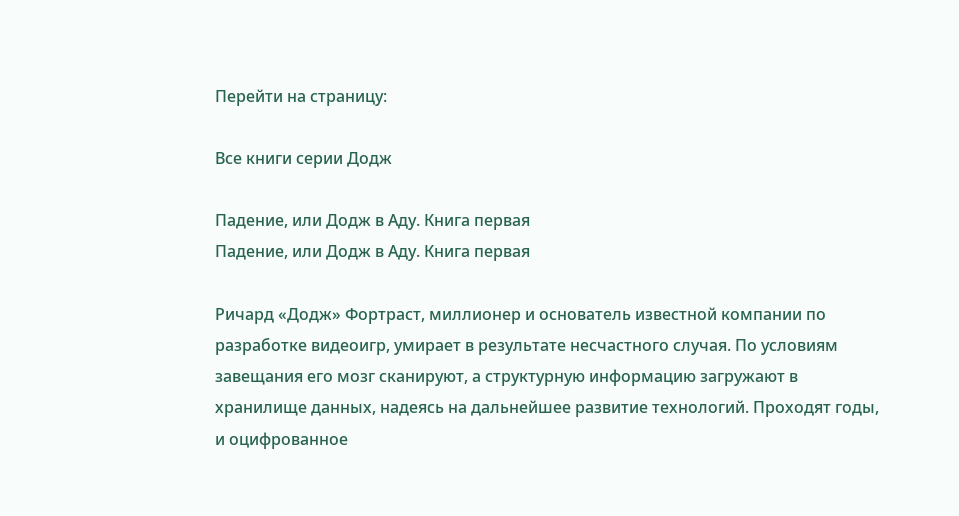Перейти на страницу:

Все книги серии Додж

Падение, или Додж в Аду. Книга первая
Падение, или Додж в Аду. Книга первая

Ричард «Додж» Фортраст, миллионер и основатель известной компании по разработке видеоигр, умирает в результате несчастного случая. По условиям завещания его мозг сканируют, а структурную информацию загружают в хранилище данных, надеясь на дальнейшее развитие технологий. Проходят годы, и оцифрованное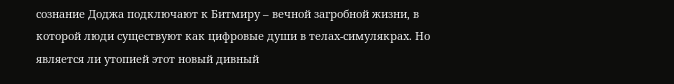сознание Доджа подключают к Битмиру – вечной загробной жизни, в которой люди существуют как цифровые души в телах-симулякрах. Но является ли утопией этот новый дивный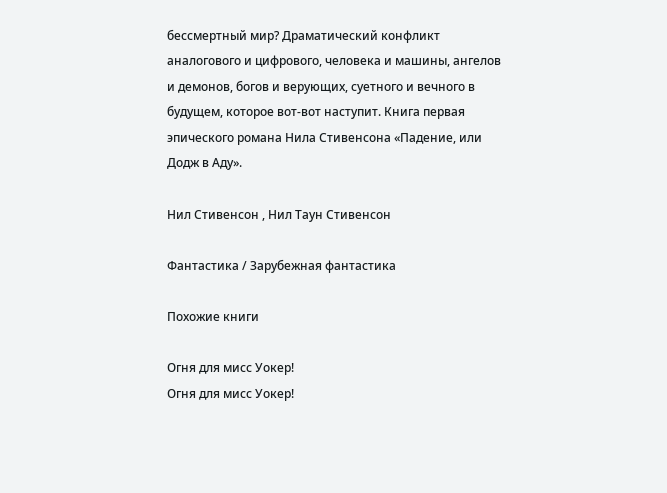бессмертный мир? Драматический конфликт аналогового и цифрового, человека и машины, ангелов и демонов, богов и верующих, суетного и вечного в будущем, которое вот-вот наступит. Книга первая эпического романа Нила Стивенсона «Падение, или Додж в Аду».

Нил Стивенсон , Нил Таун Стивенсон

Фантастика / Зарубежная фантастика

Похожие книги

Огня для мисс Уокер!
Огня для мисс Уокер!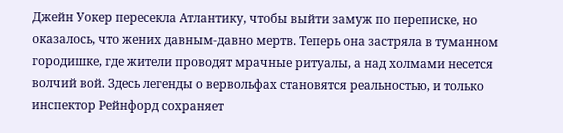Джейн Уокер пересекла Атлантику, чтобы выйти замуж по переписке, но оказалось, что жених давным-давно мертв. Теперь она застряла в туманном городишке, где жители проводят мрачные ритуалы, а над холмами несется волчий вой. Здесь легенды о вервольфах становятся реальностью, и только инспектор Рейнфорд сохраняет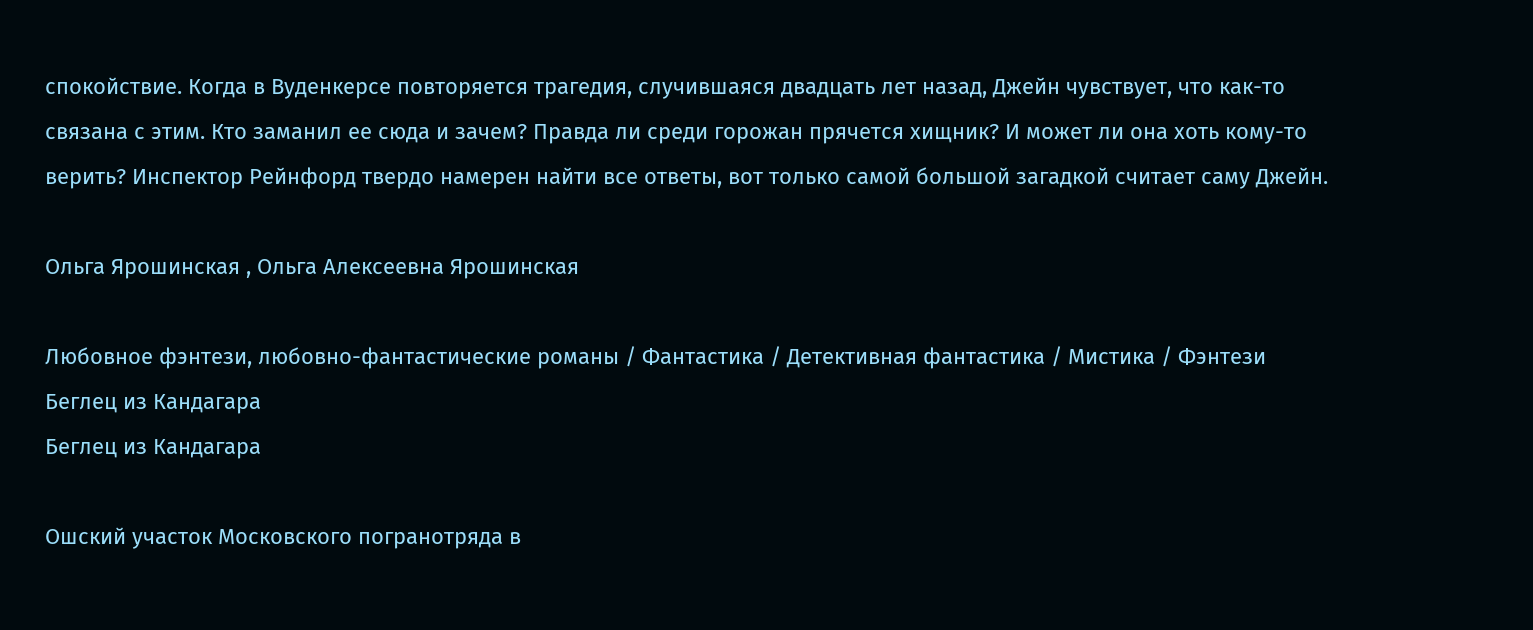спокойствие. Когда в Вуденкерсе повторяется трагедия, случившаяся двадцать лет назад, Джейн чувствует, что как-то связана с этим. Кто заманил ее сюда и зачем? Правда ли среди горожан прячется хищник? И может ли она хоть кому-то верить? Инспектор Рейнфорд твердо намерен найти все ответы, вот только самой большой загадкой считает саму Джейн.

Ольга Ярошинская , Ольга Алексеевна Ярошинская

Любовное фэнтези, любовно-фантастические романы / Фантастика / Детективная фантастика / Мистика / Фэнтези
Беглец из Кандагара
Беглец из Кандагара

Ошский участок Московского погранотряда в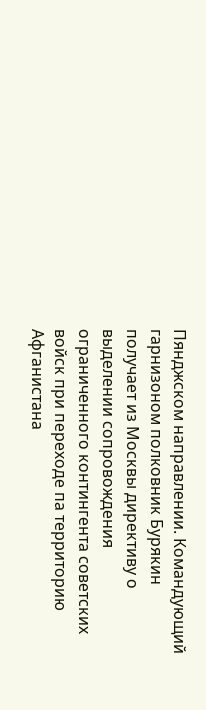Пянджском направлении. Командующий гарнизоном полковник Бурякин получает из Москвы директиву о выделении сопровождения ограниченного контингента советских войск при переходе па территорию Афганистана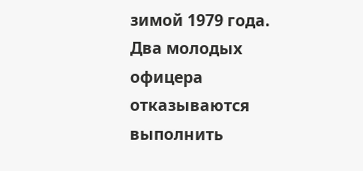зимой 1979 года. Два молодых офицера отказываются выполнить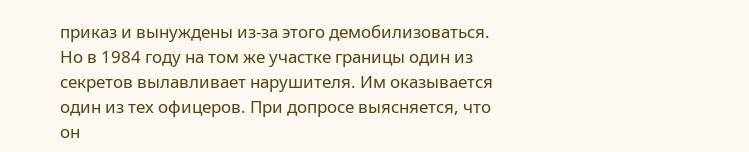приказ и вынуждены из-за этого демобилизоваться. Но в 1984 году на том же участке границы один из секретов вылавливает нарушителя. Им оказывается один из тех офицеров. При допросе выясняется, что он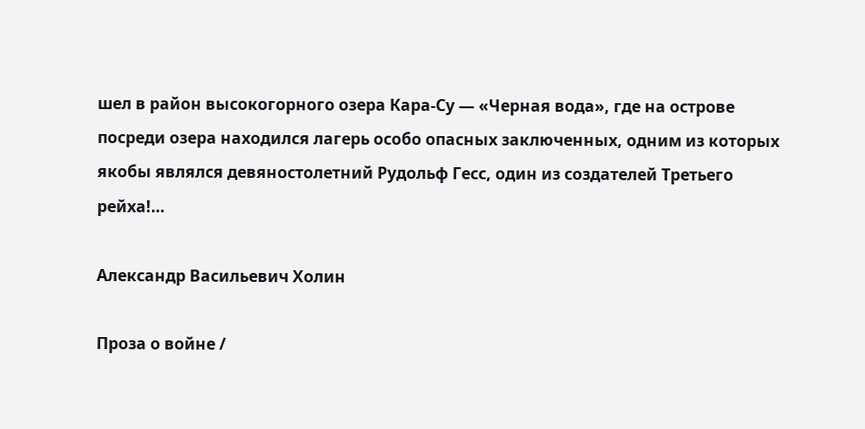шел в район высокогорного озера Кара-Су — «Черная вода», где на острове посреди озера находился лагерь особо опасных заключенных, одним из которых якобы являлся девяностолетний Рудольф Гесс, один из создателей Третьего рейха!…

Александр Васильевич Холин

Проза о войне /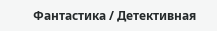Фантастика / Детективная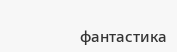фантастика